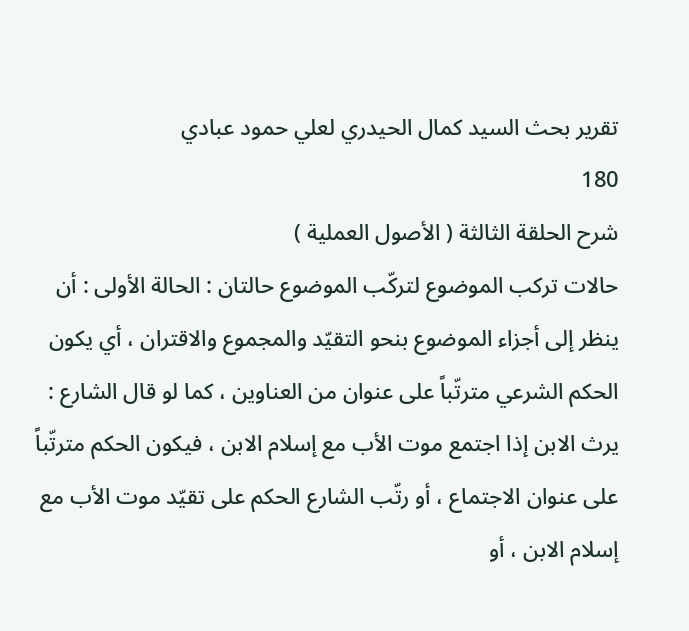تقرير بحث السيد كمال الحيدري لعلي حمود عبادي
180
شرح الحلقة الثالثة ( الأصول العملية )
حالات تركب الموضوع لتركّب الموضوع حالتان : الحالة الأولى : أن ينظر إلى أجزاء الموضوع بنحو التقيّد والمجموع والاقتران ، أي يكون الحكم الشرعي مترتّباً على عنوان من العناوين ، كما لو قال الشارع : يرث الابن إذا اجتمع موت الأب مع إسلام الابن ، فيكون الحكم مترتّباً على عنوان الاجتماع ، أو رتّب الشارع الحكم على تقيّد موت الأب مع إسلام الابن ، أو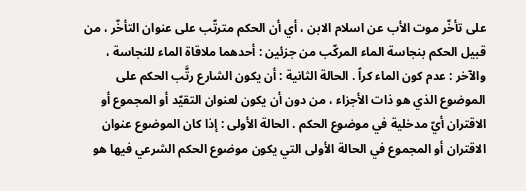على تأخّر موت الأب عن اسلام الابن ، أي أن الحكم مترتّب على عنوان التأخّر ، من قبيل الحكم بنجاسة الماء المركّب من جزئين : أحدهما ملاقاة الماء للنجاسة ، والآخر : عدم كون الماء كراً . الحالة الثانية : أن يكون الشارع رتَّب الحكم على الموضوع الذي هو ذات الأجزاء ، من دون أن يكون لعنوان التقيّد أو المجموع أو الاقتران أيّ مدخلية في موضوع الحكم . الحالة الأولى : إذا كان الموضوع عنوان الاقتران أو المجموع في الحالة الأولى التي يكون موضوع الحكم الشرعي فيها هو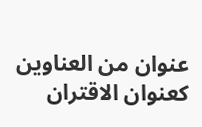عنوان من العناوين كعنوان الاقتران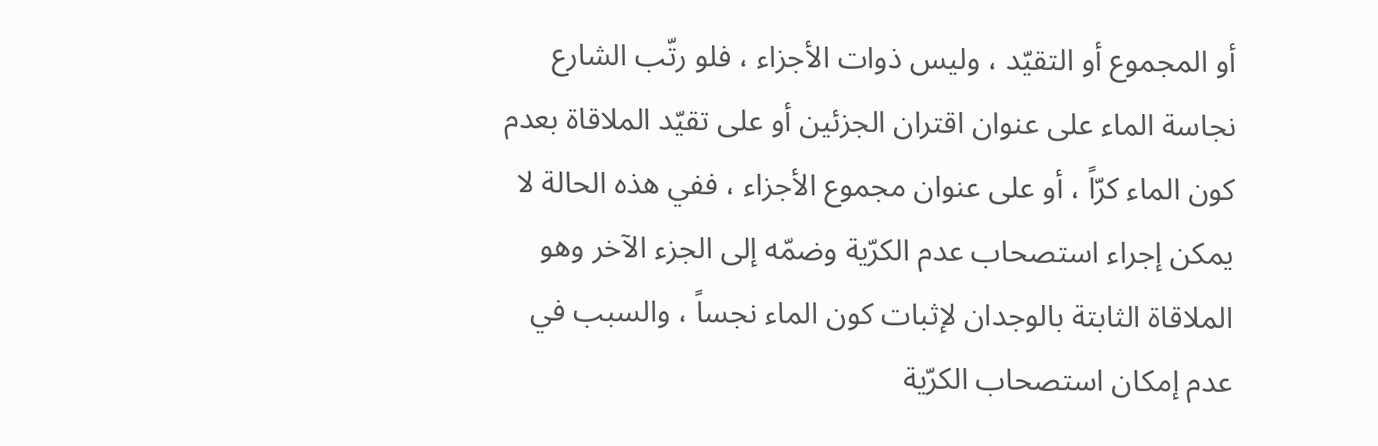أو المجموع أو التقيّد ، وليس ذوات الأجزاء ، فلو رتّب الشارع نجاسة الماء على عنوان اقتران الجزئين أو على تقيّد الملاقاة بعدم كون الماء كرّاً ، أو على عنوان مجموع الأجزاء ، ففي هذه الحالة لا يمكن إجراء استصحاب عدم الكرّية وضمّه إلى الجزء الآخر وهو الملاقاة الثابتة بالوجدان لإثبات كون الماء نجساً ، والسبب في عدم إمكان استصحاب الكرّية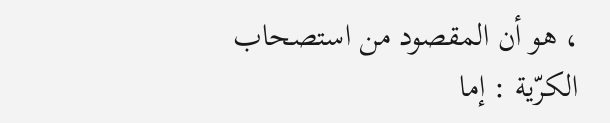، هو أن المقصود من استصحاب الكرّية : إما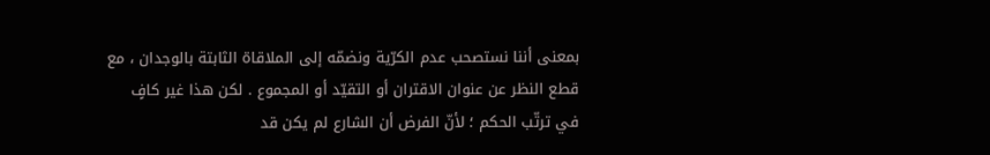بمعنى أننا نستصحب عدم الكرّية ونضمّه إلى الملاقاة الثابتة بالوجدان ، مع قطع النظر عن عنوان الاقتران أو التقيّد أو المجموع . لكن هذا غير كافٍ في ترتّب الحكم ؛ لأنّ الفرض أن الشارع لم يكن قد